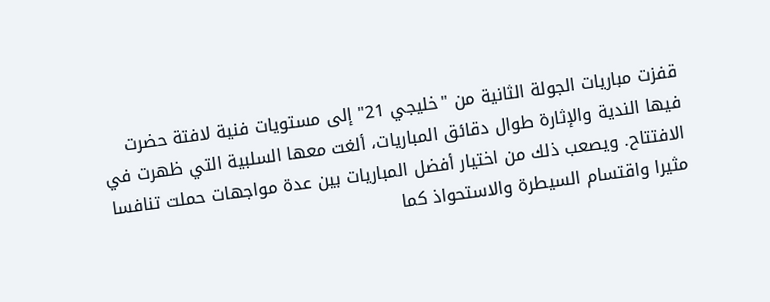قفزت مباريات الجولة الثانية من "خليجي 21" إلى مستويات فنية لافتة حضرت فيها الندية والإثارة طوال دقائق المباريات، ألغت معها السلبية التي ظهرت في الافتتاح. ويصعب ذلك من اختيار أفضل المباريات بين عدة مواجهات حملت تنافسا مثيرا واقتسام السيطرة والاستحواذ كما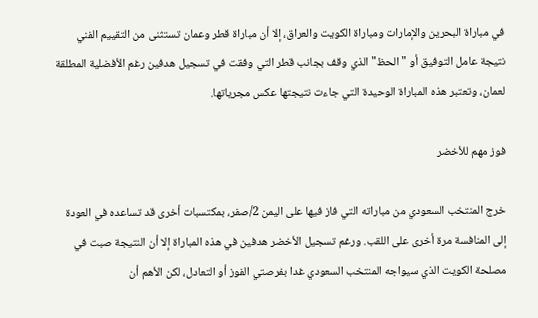في مباراة البحرين والإمارات ومباراة الكويت والعراق، إلا أن مباراة قطر وعمان تستثنى من التقييم الفني نتيجة عامل التوفيق أو "الحظ" الذي وقف بجانب قطر التي وفقت في تسجيل هدفين رغم الأفضلية المطلقة لعمان، وتعتبر هذه المباراة الوحيدة التي جاءت نتيجتها عكس مجرياتها.

فوز مهم للأخضر

خرج المنتخب السعودي من مباراته التي فاز فيها على اليمن 2/صفر، بمكتسبات أخرى قد تساعده في العودة إلى المنافسة مرة أخرى على اللقب. ورغم تسجيل الأخضر هدفين في هذه المباراة إلا أن النتيجة صبت في مصلحة الكويت الذي سيواجه المنتخب السعودي غدا بفرصتي الفوز أو التعادل، لكن الأهم أن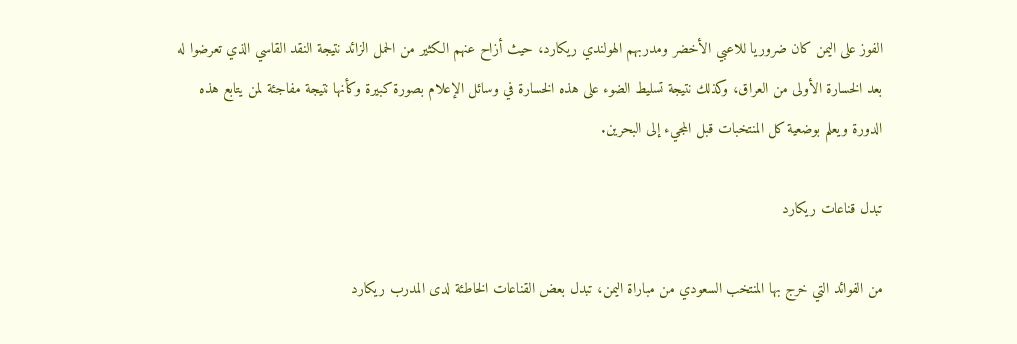الفوز على اليمن كان ضروريا للاعبي الأخضر ومدربهم الهولندي ريكارد، حيث أزاح عنهم الكثير من الحمل الزائد نتيجة النقد القاسي الذي تعرضوا له بعد الخسارة الأولى من العراق، وكذلك نتيجة تسليط الضوء على هذه الخسارة في وسائل الإعلام بصورة كبيرة وكأنها نتيجة مفاجئة لمن يتابع هذه الدورة ويعلم بوضعية كل المنتخبات قبل المجيء إلى البحرين.

تبدل قناعات ريكارد

من الفوائد التي خرج بها المنتخب السعودي من مباراة اليمن، تبدل بعض القناعات الخاطئة لدى المدرب ريكارد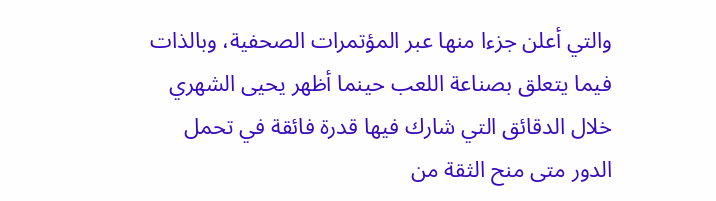والتي أعلن جزءا منها عبر المؤتمرات الصحفية، وبالذات فيما يتعلق بصناعة اللعب حينما أظهر يحيى الشهري خلال الدقائق التي شارك فيها قدرة فائقة في تحمل الدور متى منح الثقة من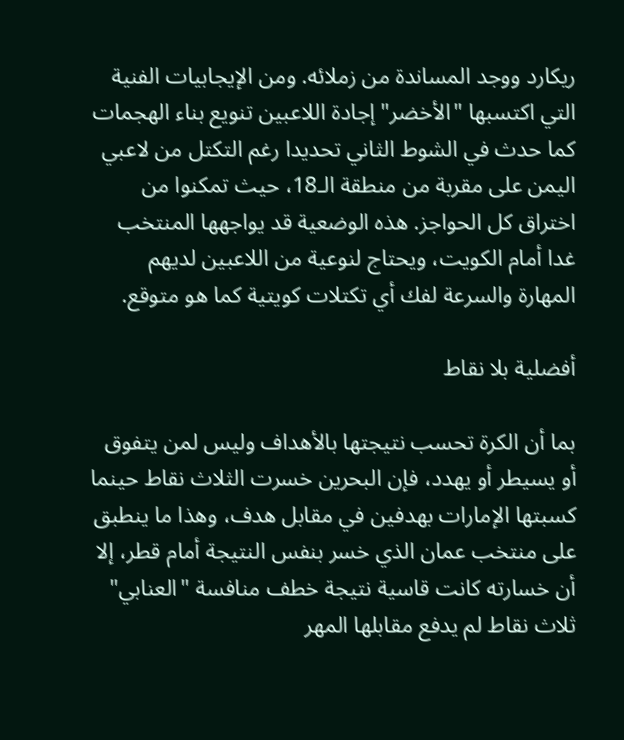ريكارد ووجد المساندة من زملائه. ومن الإيجابيات الفنية التي اكتسبها "الأخضر" إجادة اللاعبين تنويع بناء الهجمات كما حدث في الشوط الثاني تحديدا رغم التكتل من لاعبي اليمن على مقربة من منطقة الـ18، حيث تمكنوا من اختراق كل الحواجز. هذه الوضعية قد يواجهها المنتخب غدا أمام الكويت، ويحتاج لنوعية من اللاعبين لديهم المهارة والسرعة لفك أي تكتلات كويتية كما هو متوقع.

أفضلية بلا نقاط

بما أن الكرة تحسب نتيجتها بالأهداف وليس لمن يتفوق أو يسيطر أو يهدد، فإن البحرين خسرت الثلاث نقاط حينما كسبتها الإمارات بهدفين في مقابل هدف، وهذا ما ينطبق على منتخب عمان الذي خسر بنفس النتيجة أمام قطر، إلا أن خسارته كانت قاسية نتيجة خطف منافسة "العنابي" ثلاث نقاط لم يدفع مقابلها المهر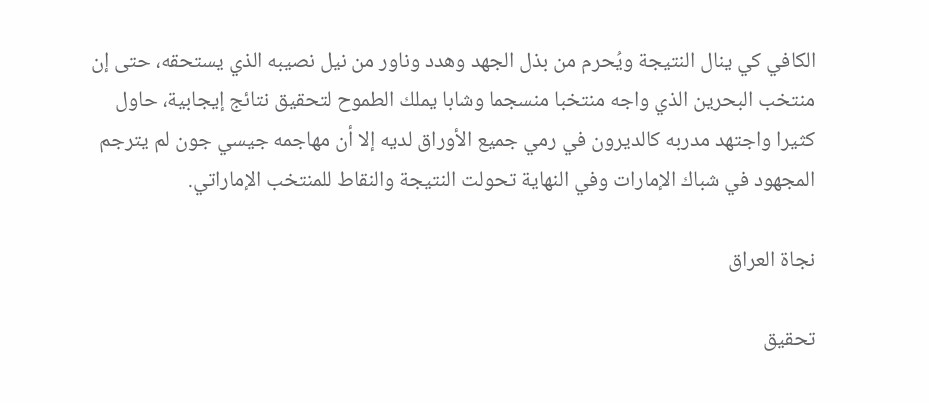الكافي كي ينال النتيجة ويُحرم من بذل الجهد وهدد وناور من نيل نصيبه الذي يستحقه، حتى إن منتخب البحرين الذي واجه منتخبا منسجما وشابا يملك الطموح لتحقيق نتائج إيجابية، حاول كثيرا واجتهد مدربه كالديرون في رمي جميع الأوراق لديه إلا أن مهاجمه جيسي جون لم يترجم المجهود في شباك الإمارات وفي النهاية تحولت النتيجة والنقاط للمنتخب الإماراتي.

نجاة العراق

تحقيق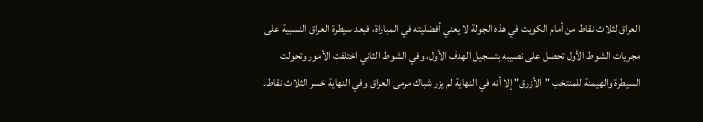العراق لثلاث نقاط من أمام الكويت في هذه الجولة لا يعني أفضليته في المباراة، فبعد سيطرة العراق النسبية على مجريات الشوط الأول تحصل على نصيبه بتسجيل الهدف الأول، وفي الشوط الثاني اختلفت الأمور وتحولت السيطرة والهيمنة للمنتخب "الأزرق" إلا أنه في النهاية لم يزر شباك مرمى العراق وفي النهاية خسر الثلاث نقاط.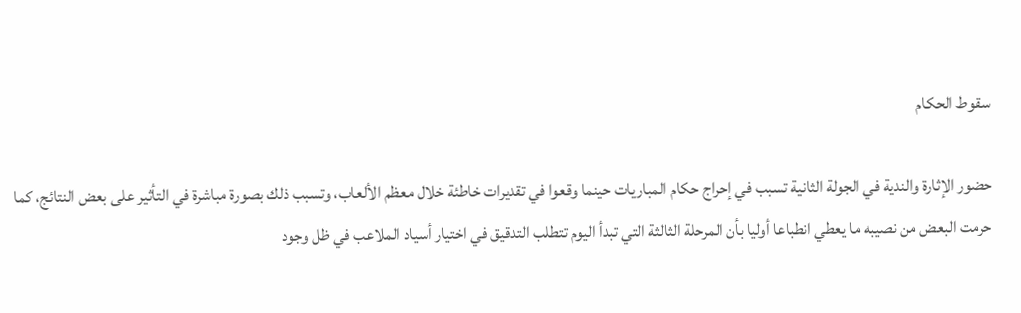سقوط الحكام

حضور الإثارة والندية في الجولة الثانية تسبب في إحراج حكام المباريات حينما وقعوا في تقديرات خاطئة خلال معظم الألعاب، وتسبب ذلك بصورة مباشرة في التأثير على بعض النتائج، كما حرمت البعض من نصيبه ما يعطي انطباعا أوليا بأن المرحلة الثالثة التي تبدأ اليوم تتطلب التدقيق في اختيار أسياد الملاعب في ظل وجود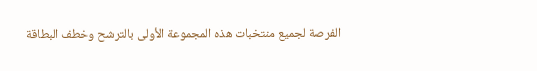الفرصة لجميع منتخبات هذه المجموعة الأولى بالترشح وخطف البطاقة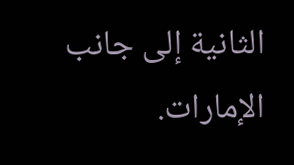الثانية إلى جانب الإمارات.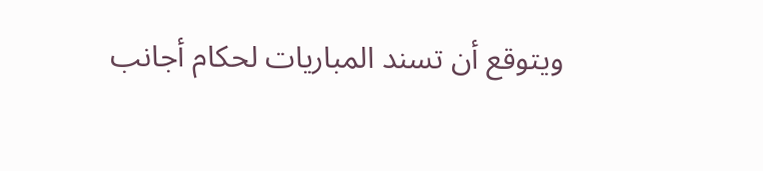ويتوقع أن تسند المباريات لحكام أجانب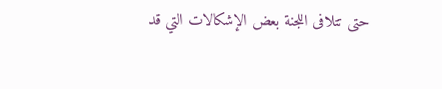حتى تتلافى اللجنة بعض الإشكالات التي قد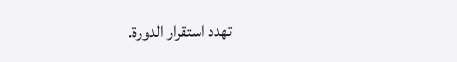تهدد استقرار الدورة.